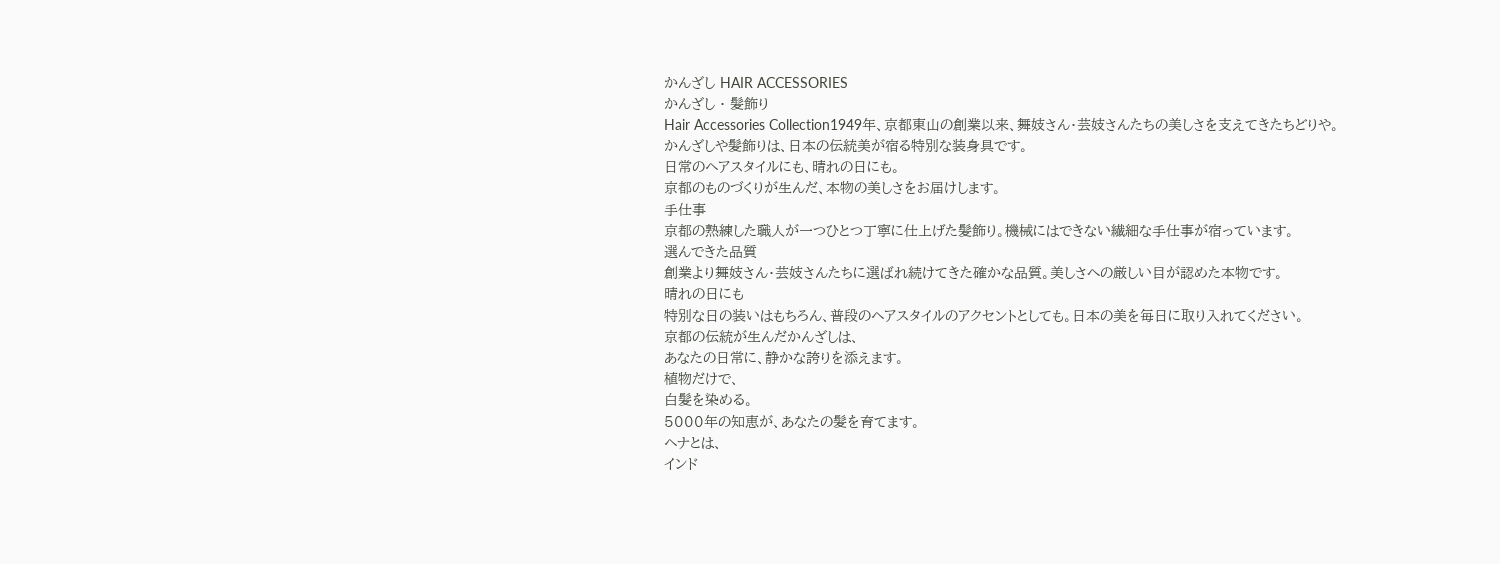かんざし HAIR ACCESSORIES
かんざし · 髪飾り
Hair Accessories Collection1949年、京都東山の創業以来、舞妓さん・芸妓さんたちの美しさを支えてきたちどりや。
かんざしや髪飾りは、日本の伝統美が宿る特別な装身具です。
日常のヘアスタイルにも、晴れの日にも。
京都のものづくりが生んだ、本物の美しさをお届けします。
手仕事
京都の熟練した職人が一つひとつ丁寧に仕上げた髪飾り。機械にはできない繊細な手仕事が宿っています。
選んできた品質
創業より舞妓さん・芸妓さんたちに選ばれ続けてきた確かな品質。美しさへの厳しい目が認めた本物です。
晴れの日にも
特別な日の装いはもちろん、普段のヘアスタイルのアクセントとしても。日本の美を毎日に取り入れてください。
京都の伝統が生んだかんざしは、
あなたの日常に、静かな誇りを添えます。
植物だけで、
白髪を染める。
5000年の知恵が、あなたの髪を育てます。
ヘナとは、
インド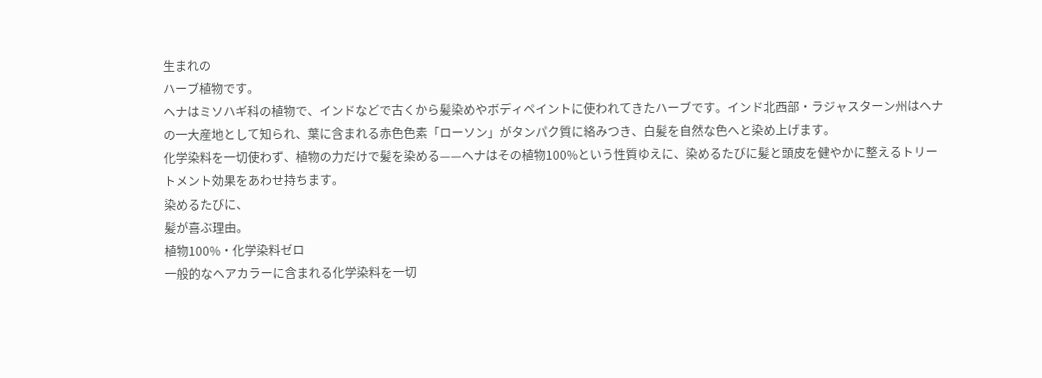生まれの
ハーブ植物です。
ヘナはミソハギ科の植物で、インドなどで古くから髪染めやボディペイントに使われてきたハーブです。インド北西部・ラジャスターン州はヘナの一大産地として知られ、葉に含まれる赤色色素「ローソン」がタンパク質に絡みつき、白髪を自然な色へと染め上げます。
化学染料を一切使わず、植物の力だけで髪を染める——ヘナはその植物100%という性質ゆえに、染めるたびに髪と頭皮を健やかに整えるトリートメント効果をあわせ持ちます。
染めるたびに、
髪が喜ぶ理由。
植物100%・化学染料ゼロ
一般的なヘアカラーに含まれる化学染料を一切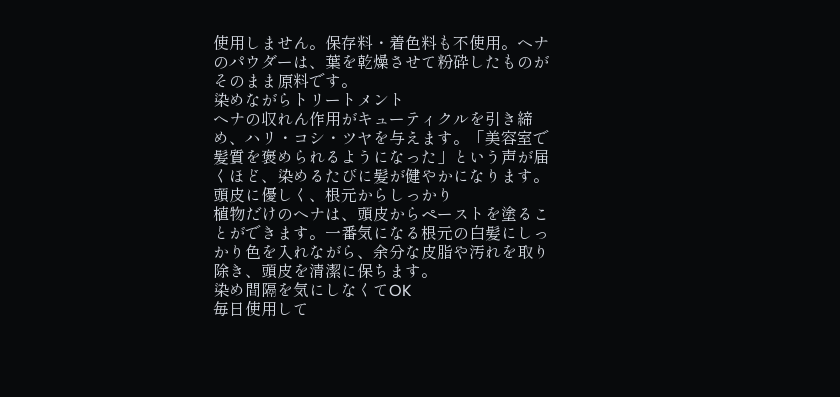使用しません。保存料・着色料も不使用。ヘナのパウダーは、葉を乾燥させて粉砕したものがそのまま原料です。
染めながらトリートメント
ヘナの収れん作用がキューティクルを引き締め、ハリ・コシ・ツヤを与えます。「美容室で髪質を褒められるようになった」という声が届くほど、染めるたびに髪が健やかになります。
頭皮に優しく、根元からしっかり
植物だけのヘナは、頭皮からペーストを塗ることができます。一番気になる根元の白髪にしっかり色を入れながら、余分な皮脂や汚れを取り除き、頭皮を清潔に保ちます。
染め間隔を気にしなくてOK
毎日使用して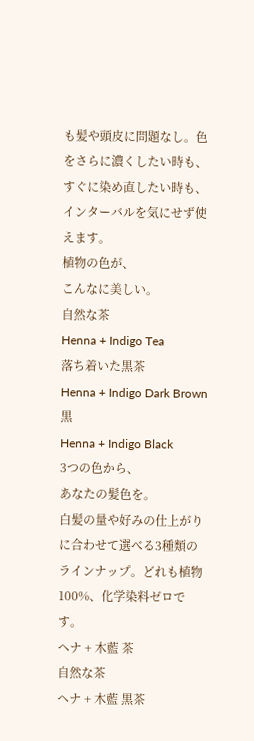も髪や頭皮に問題なし。色をさらに濃くしたい時も、すぐに染め直したい時も、インターバルを気にせず使えます。
植物の色が、
こんなに美しい。
自然な茶
Henna + Indigo Tea
落ち着いた黒茶
Henna + Indigo Dark Brown
黒
Henna + Indigo Black
3つの色から、
あなたの髪色を。
白髪の量や好みの仕上がりに合わせて選べる3種類のラインナップ。どれも植物100%、化学染料ゼロです。
ヘナ + 木藍 茶
自然な茶
ヘナ + 木藍 黒茶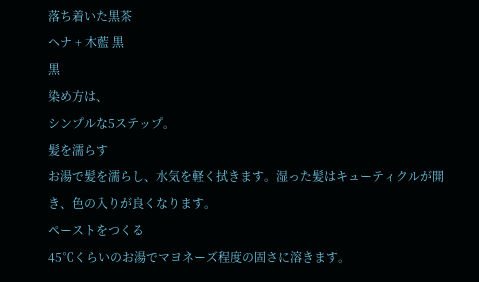落ち着いた黒茶
ヘナ + 木藍 黒
黒
染め方は、
シンプルな5ステップ。
髪を濡らす
お湯で髪を濡らし、水気を軽く拭きます。湿った髪はキューティクルが開き、色の入りが良くなります。
ペーストをつくる
45℃くらいのお湯でマヨネーズ程度の固さに溶きます。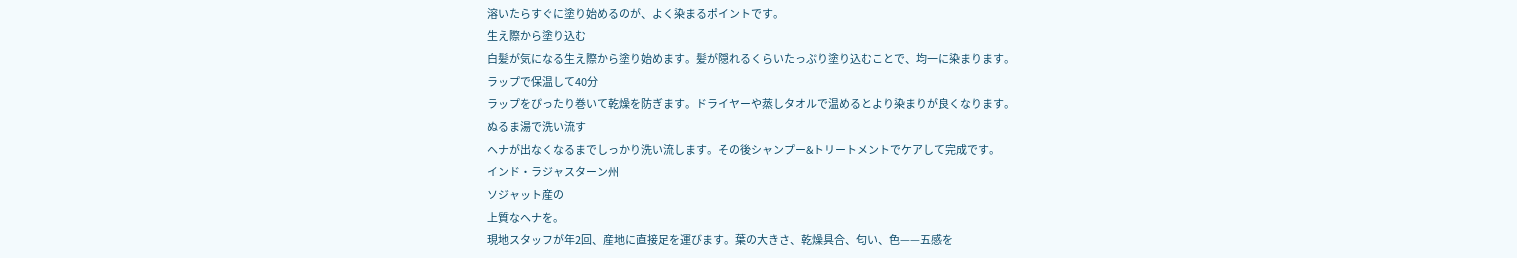溶いたらすぐに塗り始めるのが、よく染まるポイントです。
生え際から塗り込む
白髪が気になる生え際から塗り始めます。髪が隠れるくらいたっぷり塗り込むことで、均一に染まります。
ラップで保温して40分
ラップをぴったり巻いて乾燥を防ぎます。ドライヤーや蒸しタオルで温めるとより染まりが良くなります。
ぬるま湯で洗い流す
ヘナが出なくなるまでしっかり洗い流します。その後シャンプー&トリートメントでケアして完成です。
インド・ラジャスターン州
ソジャット産の
上質なヘナを。
現地スタッフが年2回、産地に直接足を運びます。葉の大きさ、乾燥具合、匂い、色——五感を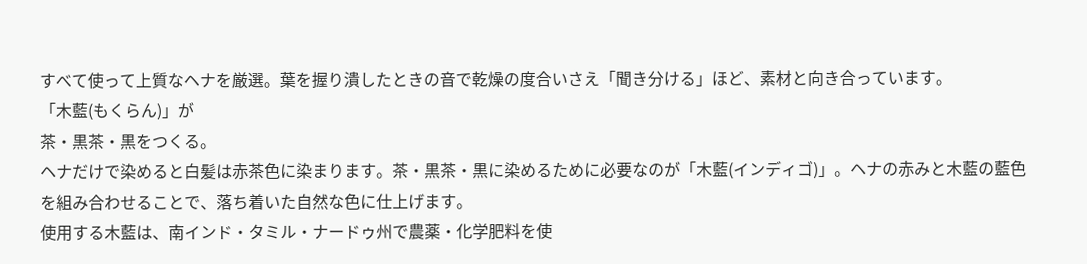すべて使って上質なヘナを厳選。葉を握り潰したときの音で乾燥の度合いさえ「聞き分ける」ほど、素材と向き合っています。
「木藍(もくらん)」が
茶・黒茶・黒をつくる。
ヘナだけで染めると白髪は赤茶色に染まります。茶・黒茶・黒に染めるために必要なのが「木藍(インディゴ)」。ヘナの赤みと木藍の藍色を組み合わせることで、落ち着いた自然な色に仕上げます。
使用する木藍は、南インド・タミル・ナードゥ州で農薬・化学肥料を使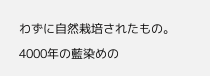わずに自然栽培されたもの。4000年の藍染めの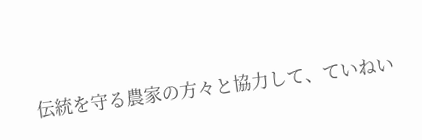伝統を守る農家の方々と協力して、ていねい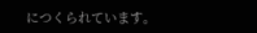につくられています。